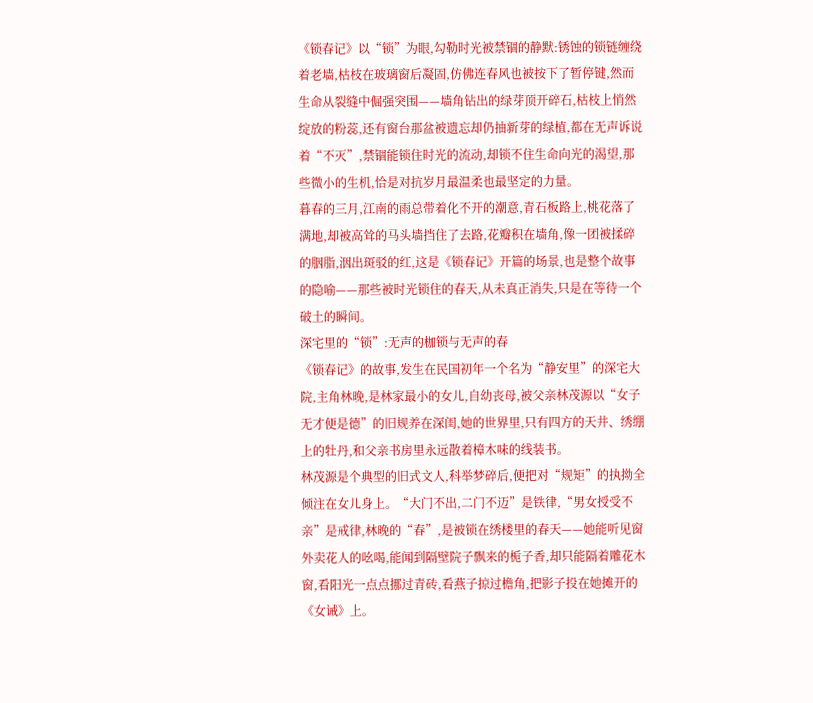《锁春记》以“锁”为眼,勾勒时光被禁锢的静默:锈蚀的锁链缠绕着老墙,枯枝在玻璃窗后凝固,仿佛连春风也被按下了暂停键,然而生命从裂缝中倔强突围——墙角钻出的绿芽顶开碎石,枯枝上悄然绽放的粉蕊,还有窗台那盆被遗忘却仍抽新芽的绿植,都在无声诉说着“不灭”,禁锢能锁住时光的流动,却锁不住生命向光的渴望,那些微小的生机,恰是对抗岁月最温柔也最坚定的力量。
暮春的三月,江南的雨总带着化不开的潮意,青石板路上,桃花落了满地,却被高耸的马头墙挡住了去路,花瓣积在墙角,像一团被揉碎的胭脂,洇出斑驳的红,这是《锁春记》开篇的场景,也是整个故事的隐喻——那些被时光锁住的春天,从未真正消失,只是在等待一个破土的瞬间。
深宅里的“锁”:无声的枷锁与无声的春
《锁春记》的故事,发生在民国初年一个名为“静安里”的深宅大院,主角林晚,是林家最小的女儿,自幼丧母,被父亲林茂源以“女子无才便是德”的旧规养在深闺,她的世界里,只有四方的天井、绣绷上的牡丹,和父亲书房里永远散着樟木味的线装书。
林茂源是个典型的旧式文人,科举梦碎后,便把对“规矩”的执拗全倾注在女儿身上。“大门不出,二门不迈”是铁律,“男女授受不亲”是戒律,林晚的“春”,是被锁在绣楼里的春天——她能听见窗外卖花人的吆喝,能闻到隔壁院子飘来的栀子香,却只能隔着雕花木窗,看阳光一点点挪过青砖,看燕子掠过檐角,把影子投在她摊开的《女诫》上。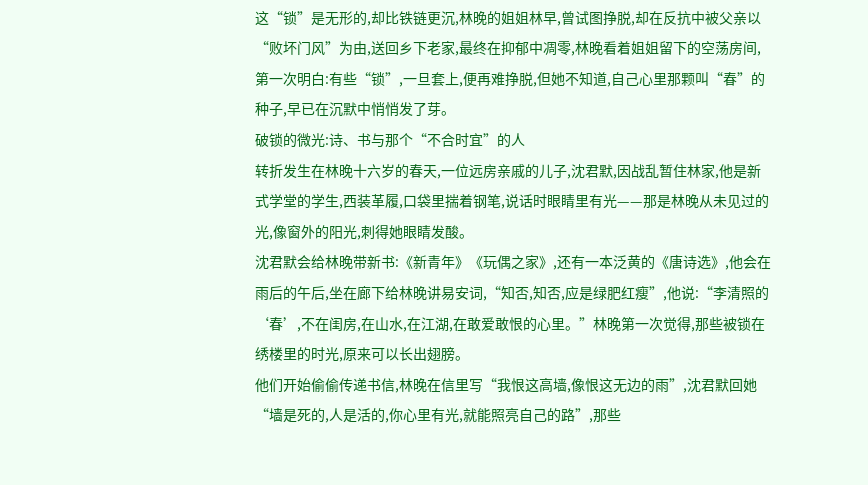这“锁”是无形的,却比铁链更沉,林晚的姐姐林早,曾试图挣脱,却在反抗中被父亲以“败坏门风”为由,送回乡下老家,最终在抑郁中凋零,林晚看着姐姐留下的空荡房间,第一次明白:有些“锁”,一旦套上,便再难挣脱,但她不知道,自己心里那颗叫“春”的种子,早已在沉默中悄悄发了芽。
破锁的微光:诗、书与那个“不合时宜”的人
转折发生在林晚十六岁的春天,一位远房亲戚的儿子,沈君默,因战乱暂住林家,他是新式学堂的学生,西装革履,口袋里揣着钢笔,说话时眼睛里有光——那是林晚从未见过的光,像窗外的阳光,刺得她眼睛发酸。
沈君默会给林晚带新书:《新青年》《玩偶之家》,还有一本泛黄的《唐诗选》,他会在雨后的午后,坐在廊下给林晚讲易安词,“知否,知否,应是绿肥红瘦”,他说:“李清照的‘春’,不在闺房,在山水,在江湖,在敢爱敢恨的心里。”林晚第一次觉得,那些被锁在绣楼里的时光,原来可以长出翅膀。
他们开始偷偷传递书信,林晚在信里写“我恨这高墙,像恨这无边的雨”,沈君默回她“墙是死的,人是活的,你心里有光,就能照亮自己的路”,那些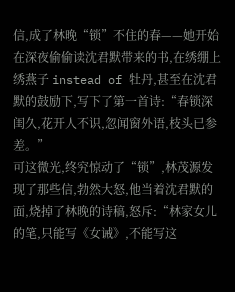信,成了林晚“锁”不住的春——她开始在深夜偷偷读沈君默带来的书,在绣绷上绣燕子 instead of 牡丹,甚至在沈君默的鼓励下,写下了第一首诗:“春锁深闺久,花开人不识,忽闻窗外语,枝头已参差。”
可这微光,终究惊动了“锁”,林茂源发现了那些信,勃然大怒,他当着沈君默的面,烧掉了林晚的诗稿,怒斥:“林家女儿的笔,只能写《女诫》,不能写这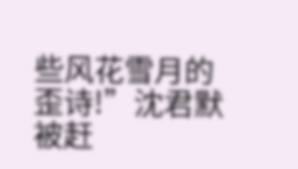些风花雪月的歪诗!”沈君默被赶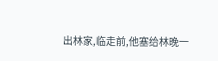出林家,临走前,他塞给林晚一